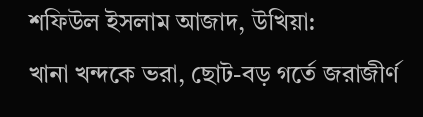শফিউল ইসলাম আজাদ, উখিয়া:
খানা খন্দকে ভরা, ছোট-বড় গর্তে জরাজীর্ণ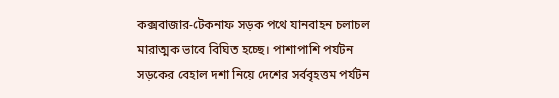কক্সবাজার-টেকনাফ সড়ক পথে যানবাহন চলাচল মারাত্মক ভাবে বিঘিত হচ্ছে। পাশাপাশি পর্যটন সড়কের বেহাল দশা নিয়ে দেশের সর্ববৃহত্তম পর্যটন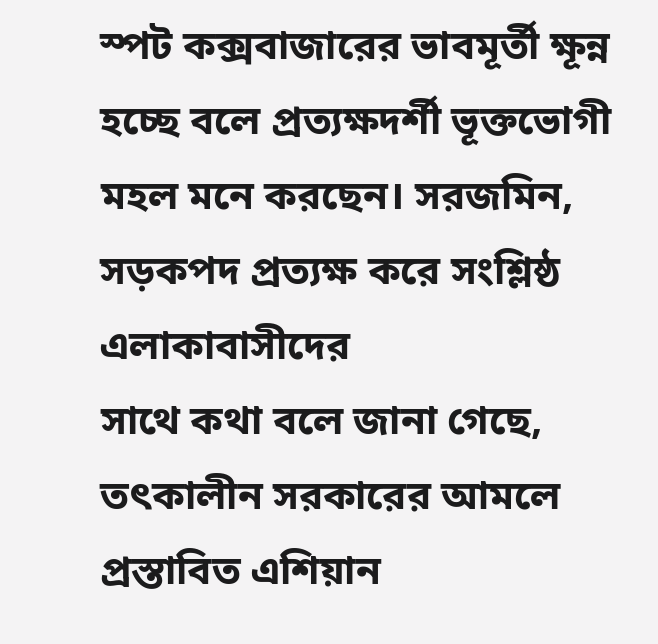স্পট কক্সবাজারের ভাবমূর্তী ক্ষূন্ন হচ্ছে বলে প্রত্যক্ষদর্শী ভূক্তভোগী মহল মনে করছেন। সরজমিন, সড়কপদ প্রত্যক্ষ করে সংশ্লিষ্ঠ এলাকাবাসীদের
সাথে কথা বলে জানা গেছে, তৎকালীন সরকারের আমলে প্রস্তাবিত এশিয়ান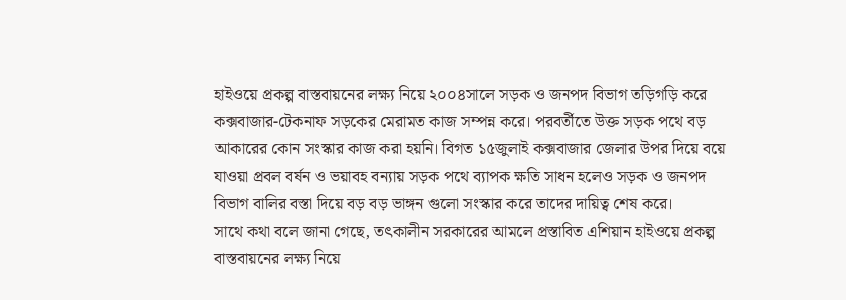হাইওয়ে প্রকল্প বাস্তবায়নের লক্ষ্য নিয়ে ২০০৪সালে সড়ক ও জনপদ বিভাগ তড়িগড়ি করে কক্সবাজার-টেকনাফ সড়কের মেরামত কাজ সম্পন্ন করে। পরবর্তীতে উক্ত সড়ক পথে বড় আকারের কোন সংস্কার কাজ করা হয়নি। বিগত ১৫জুলাই কক্সবাজার জেলার উপর দিয়ে বয়ে যাওয়া প্রবল বর্ষন ও ভয়াবহ বন্যায় সড়ক পথে ব্যাপক ক্ষতি সাধন হলেও সড়ক ও জনপদ বিভাগ বালির বস্তা দিয়ে বড় বড় ভাঙ্গন গুলো সংস্কার করে তাদের দায়িত্ব শেষ করে।
সাথে কথা বলে জানা গেছে, তৎকালীন সরকারের আমলে প্রস্তাবিত এশিয়ান হাইওয়ে প্রকল্প বাস্তবায়নের লক্ষ্য নিয়ে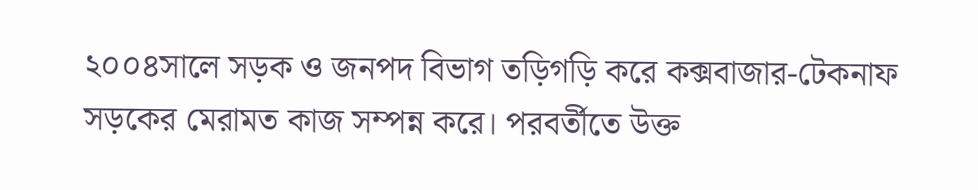২০০৪সালে সড়ক ও জনপদ বিভাগ তড়িগড়ি করে কক্সবাজার-টেকনাফ সড়কের মেরামত কাজ সম্পন্ন করে। পরবর্তীতে উক্ত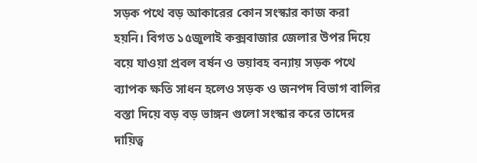সড়ক পথে বড় আকারের কোন সংস্কার কাজ করা হয়নি। বিগত ১৫জুলাই কক্সবাজার জেলার উপর দিয়ে বয়ে যাওয়া প্রবল বর্ষন ও ভয়াবহ বন্যায় সড়ক পথে ব্যাপক ক্ষতি সাধন হলেও সড়ক ও জনপদ বিভাগ বালির বস্তা দিয়ে বড় বড় ভাঙ্গন গুলো সংস্কার করে তাদের দায়িত্ব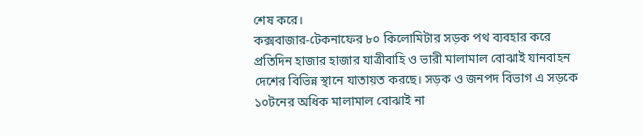শেষ করে।
কক্সবাজার-টেকনাফের ৮০ কিলোমিটার সড়ক পথ ব্যবহার করে প্রতিদিন হাজার হাজার যাত্রীবাহি ও ভারী মালামাল বোঝাই যানবাহন দেশের বিভিন্ন স্থানে যাতায়ত করছে। সড়ক ও জনপদ বিভাগ এ সড়কে ১০টনের অধিক মালামাল বোঝাই না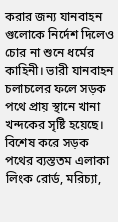করার জন্য যানবাহন গুলোকে নির্দেশ দিলেও চোর না শুনে ধর্মের কাহিনী। ভারী যানবাহন চলাচলের ফলে সড়ক পথে প্রায় স্থানে খানা খন্দকের সৃষ্টি হয়েছে। বিশেষ করে সড়ক পথের ব্যস্ততম এলাকা লিংক রোর্ড, মরিচ্যা,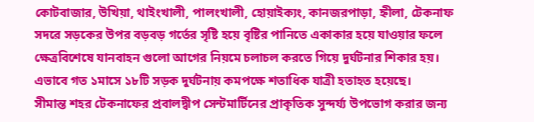কোটবাজার, উখিয়া, থাইংখালী, পালংখালী, হোয়াইক্যং, কানজরপাড়া, হ্নীলা, টেকনাফ সদরে সড়কের উপর বড়বড় গর্তের সৃষ্টি হয়ে বৃষ্টির পানিতে একাকার হয়ে যাওয়ার ফলে ক্ষেত্রবিশেষে যানবাহন গুলো আগের নিয়মে চলাচল করতে গিয়ে দুর্ঘটনার শিকার হয়। এভাবে গত ১মাসে ১৮টি সড়ক দুর্ঘটনায় কমপক্ষে শতাধিক যাত্রী হতাহত হয়েছে।
সীমান্ত শহর টেকনাফের প্রবালদ্বীপ সেন্টমার্টিনের প্রাকৃতিক সুন্দর্য্য উপভোগ করার জন্য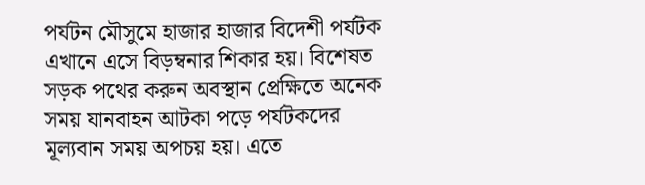পর্যটন মৌসুমে হাজার হাজার বিদেশী পর্যটক এখানে এসে বিড়ম্বনার শিকার হয়। বিশেষত সড়ক পথের করুন অবস্থান প্রেক্ষিতে অনেক সময় যানবাহন আটকা পড়ে পর্যটকদের মূল্যবান সময় অপচয় হয়। এতে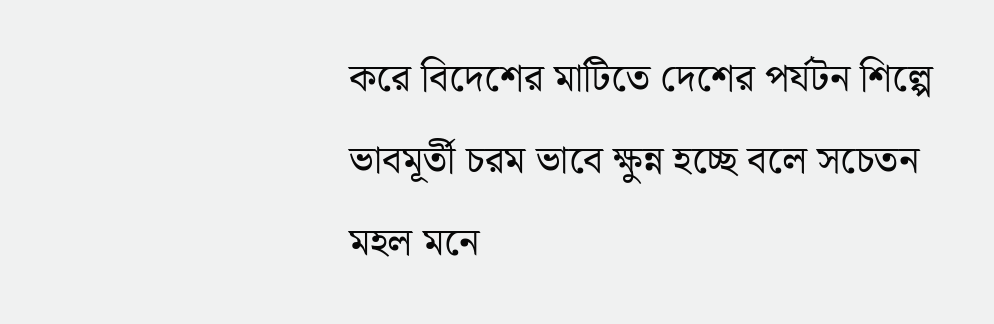করে বিদেশের মাটিতে দেশের পর্যটন শিল্পে ভাবমূর্তী চরম ভাবে ক্ষুন্ন হচ্ছে বলে সচেতন মহল মনে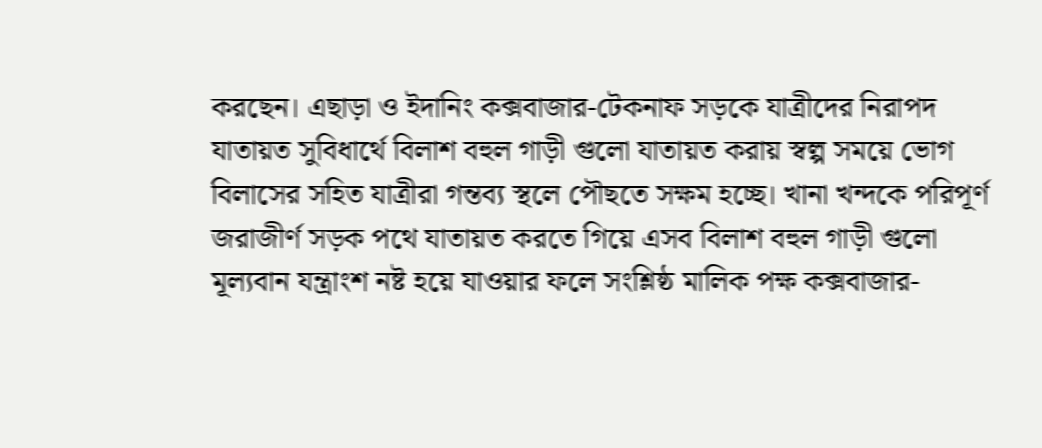করছেন। এছাড়া ও ইদানিং কক্সবাজার-টেকনাফ সড়কে যাত্রীদের নিরাপদ যাতায়ত সুবিধার্থে বিলাশ বহুল গাড়ী গুলো যাতায়ত করায় স্বল্প সময়ে ভোগ বিলাসের সহিত যাত্রীরা গন্তব্য স্থলে পৌছতে সক্ষম হচ্ছে। খানা খন্দকে পরিপূর্ণ জরাজীর্ণ সড়ক পথে যাতায়ত করতে গিয়ে এসব বিলাশ বহুল গাড়ী গুলো মূল্যবান যন্ত্রাংশ নষ্ট হয়ে যাওয়ার ফলে সংশ্লিষ্ঠ মালিক পক্ষ কক্সবাজার-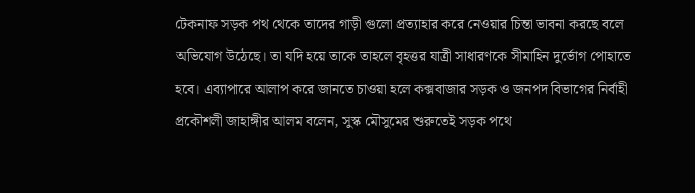টেকনাফ সড়ক পথ থেকে তাদের গাড়ী গুলো প্রত্যাহার করে নেওয়ার চিন্তা ভাবনা করছে বলে অভিযোগ উঠেছে। তা যদি হয়ে তাকে তাহলে বৃহত্তর যাত্রী সাধারণকে সীমাহিন দুর্ভোগ পোহাতে হবে। এব্যাপারে আলাপ করে জানতে চাওয়া হলে কক্সবাজার সড়ক ও জনপদ বিভাগের নির্বাহী প্রকৌশলী জাহাঙ্গীর আলম বলেন, সুস্ক মৌসুমের শুরুতেই সড়ক পথে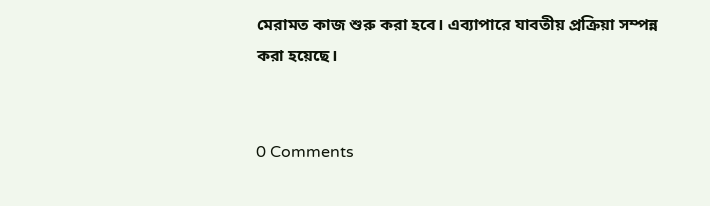মেরামত কাজ শুরু করা হবে। এব্যাপারে যাবতীয় প্রক্রিয়া সম্পন্ন করা হয়েছে।


0 Comments